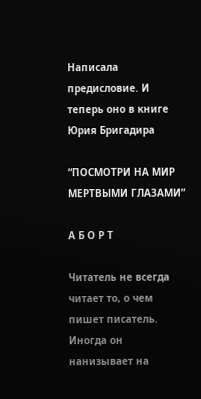Написала предисловие. И теперь оно в книге Юрия Бригадира

“ПОСМОТРИ НА МИР МЕРТВЫМИ ГЛАЗАМИ”

А Б О Р Т

Читатель не всегда читает то, о чем пишет писатель. Иногда он нанизывает на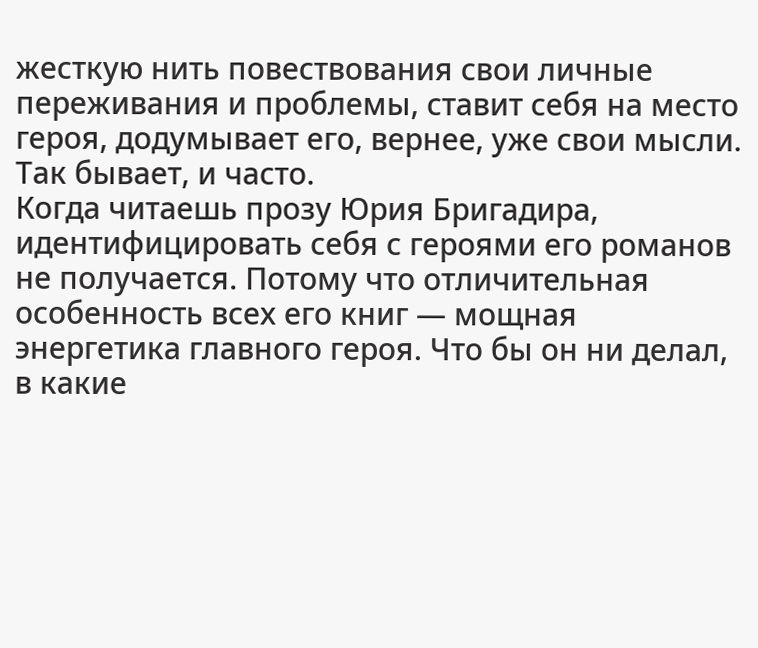жесткую нить повествования свои личные переживания и проблемы, ставит себя на место героя, додумывает его, вернее, уже свои мысли. Так бывает, и часто.
Когда читаешь прозу Юрия Бригадира, идентифицировать себя с героями его романов не получается. Потому что отличительная особенность всех его книг — мощная энергетика главного героя. Что бы он ни делал, в какие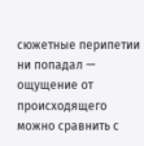сюжетные перипетии ни попадал — ощущение от происходящего можно сравнить с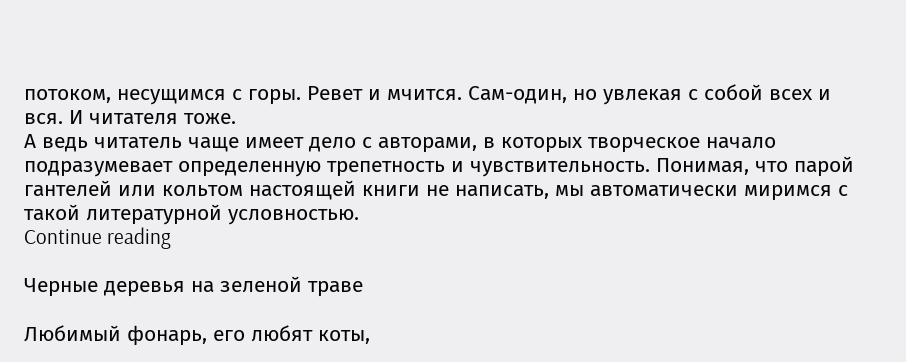потоком, несущимся с горы. Ревет и мчится. Сам-один, но увлекая с собой всех и вся. И читателя тоже.
А ведь читатель чаще имеет дело с авторами, в которых творческое начало подразумевает определенную трепетность и чувствительность. Понимая, что парой гантелей или кольтом настоящей книги не написать, мы автоматически миримся с такой литературной условностью.
Continue reading

Черные деревья на зеленой траве

Любимый фонарь, его любят коты,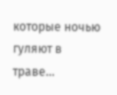которые ночью гуляют в траве…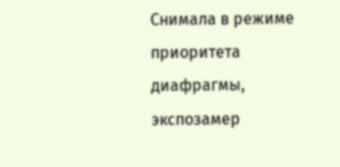Снимала в режиме приоритета диафрагмы, экспозамер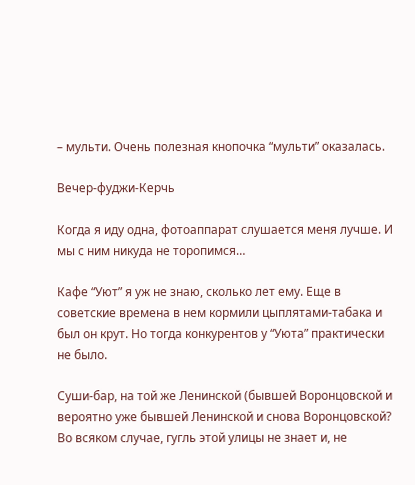– мульти. Очень полезная кнопочка “мульти” оказалась.

Вечер-фуджи-Керчь

Когда я иду одна, фотоаппарат слушается меня лучше. И мы с ним никуда не торопимся…

Кафе “Уют” я уж не знаю, сколько лет ему. Еще в советские времена в нем кормили цыплятами-табака и был он крут. Но тогда конкурентов у “Уюта” практически не было.

Суши-бар, на той же Ленинской (бывшей Воронцовской и вероятно уже бывшей Ленинской и снова Воронцовской? Во всяком случае, гугль этой улицы не знает и, не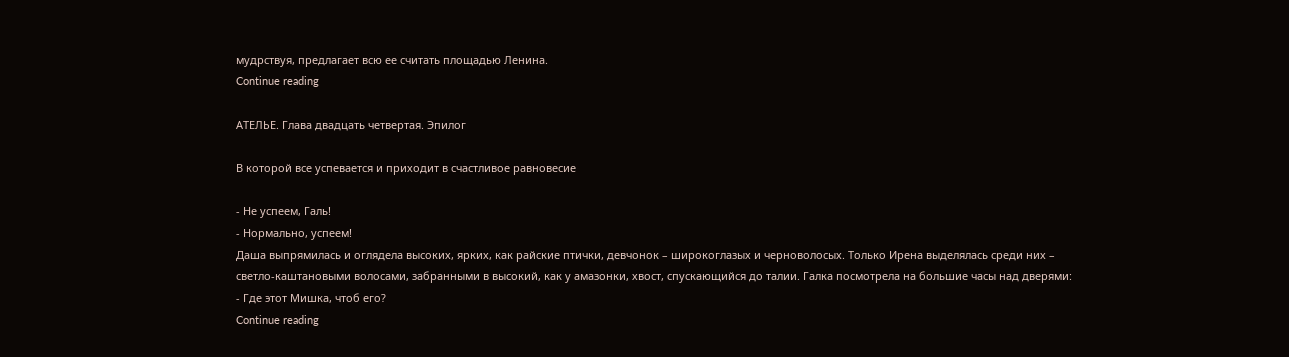мудрствуя, предлагает всю ее считать площадью Ленина.
Continue reading

АТЕЛЬЕ. Глава двадцать четвертая. Эпилог

В которой все успевается и приходит в счастливое равновесие

- Не успеем, Галь!
- Нормально, успеем!
Даша выпрямилась и оглядела высоких, ярких, как райские птички, девчонок – широкоглазых и черноволосых. Только Ирена выделялась среди них – светло-каштановыми волосами, забранными в высокий, как у амазонки, хвост, спускающийся до талии. Галка посмотрела на большие часы над дверями:
- Где этот Мишка, чтоб его?
Continue reading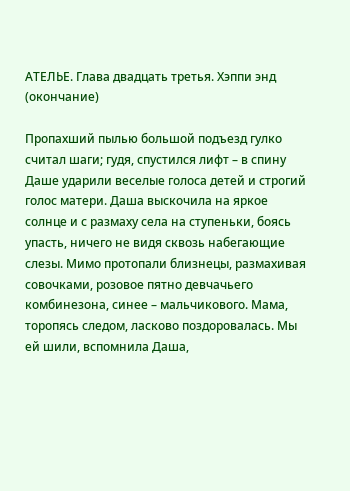АТЕЛЬЕ. Глава двадцать третья. Хэппи энд (окончание)

Пропахший пылью большой подъезд гулко считал шаги; гудя, спустился лифт – в спину Даше ударили веселые голоса детей и строгий голос матери. Даша выскочила на яркое солнце и с размаху села на ступеньки, боясь упасть, ничего не видя сквозь набегающие слезы. Мимо протопали близнецы, размахивая совочками, розовое пятно девчачьего комбинезона, синее – мальчикового. Мама, торопясь следом, ласково поздоровалась. Мы ей шили, вспомнила Даша,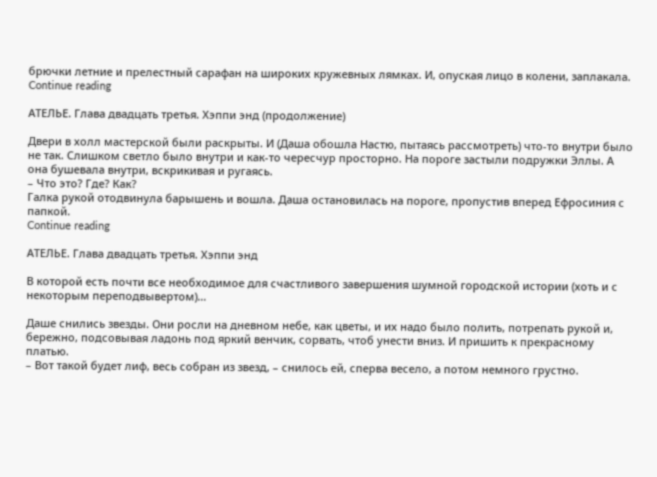брючки летние и прелестный сарафан на широких кружевных лямках. И, опуская лицо в колени, заплакала.
Continue reading

АТЕЛЬЕ. Глава двадцать третья. Хэппи энд (продолжение)

Двери в холл мастерской были раскрыты. И (Даша обошла Настю, пытаясь рассмотреть) что-то внутри было не так. Слишком светло было внутри и как-то чересчур просторно. На пороге застыли подружки Эллы. А она бушевала внутри, вскрикивая и ругаясь.
– Что это? Где? Как?
Галка рукой отодвинула барышень и вошла. Даша остановилась на пороге, пропустив вперед Ефросиния с папкой.
Continue reading

АТЕЛЬЕ. Глава двадцать третья. Хэппи энд

В которой есть почти все необходимое для счастливого завершения шумной городской истории (хоть и с некоторым переподвывертом)…

Даше снились звезды. Они росли на дневном небе, как цветы, и их надо было полить, потрепать рукой и, бережно, подсовывая ладонь под яркий венчик, сорвать, чтоб унести вниз. И пришить к прекрасному платью.
– Вот такой будет лиф, весь собран из звезд, – снилось ей, сперва весело, а потом немного грустно.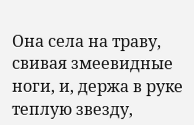Она села на траву, свивая змеевидные ноги, и, держа в руке теплую звезду,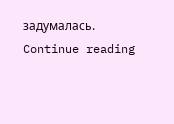задумалась.
Continue reading